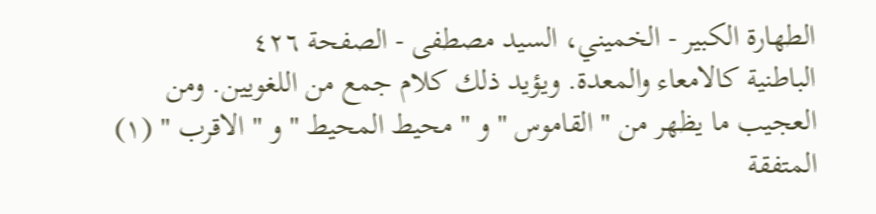الطهارة الكبير - الخميني، السيد مصطفى - الصفحة ٤٢٦
الباطنية كالامعاء والمعدة. ويؤيد ذلك كلام جمع من اللغويين. ومن العجيب ما يظهر من " القاموس " و " محيط المحيط " و " الاقرب " (١) المتفقة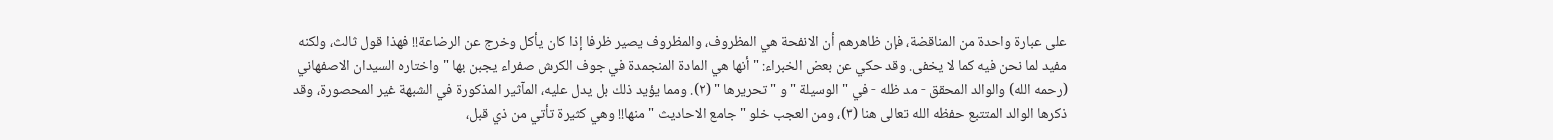على عبارة واحدة من المناقضة، فإن ظاهرهم أن الانفحة هي المظروف، والمظروف يصير ظرفا إذا كان يأكل وخرج عن الرضاعة!! فهذا قول ثالث، ولكنه مفيد لما نحن فيه كما لا يخفى. وقد حكي عن بعض الخبراء: " أنها هي المادة المنجمدة في جوف الكرش صفراء يجبن بها " واختاره السيدان الاصفهاني (رحمه الله) والوالد المحقق - مد ظله - في " الوسيلة " و " تحريرها " (٢). ومما يؤيد ذلك بل يدل عليه، المآثير المذكورة في الشبهة غير المحصورة، وقد ذكرها الوالد المتتبع حفظه الله تعالى هنا (٣)، ومن العجب خلو " جامع الاحاديث " منها!! وهي كثيرة تأتي من ذي قبل،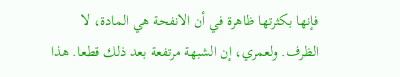فإنها بكثرتها ظاهرة في أن الانفحة هي المادة، لا الظرف. ولعمري، إن الشبهة مرتفعة بعد ذلك قطعا. هذا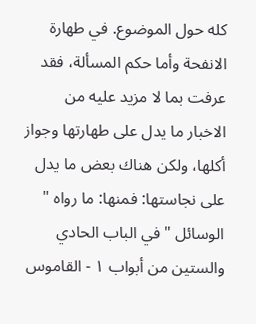كله حول الموضوع. في طهارة الانفحة وأما حكم المسألة، فقد عرفت بما لا مزيد عليه من الاخبار ما يدل على طهارتها وجواز أكلها، ولكن هناك بعض ما يدل على نجاستها: فمنها: ما رواه " الوسائل " في الباب الحادي والستين من أبواب ١ - القاموس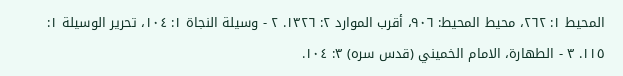المحيط ١: ٢٦٢، محيط المحيط: ٩٠٦، أقرب الموارد ٢: ١٣٢٦. ٢ - وسيلة النجاة ١: ١٠٤، تحرير الوسيلة ١: ١١٥. ٣ - الطهارة، الامام الخميني (قدس سره) ٣: ١٠٤.